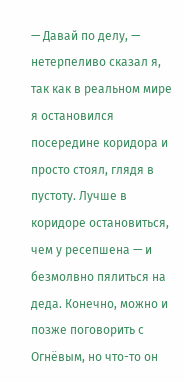— Давай по делу, — нетерпеливо сказал я, так как в реальном мире я остановился посередине коридора и просто стоял, глядя в пустоту. Лучше в коридоре остановиться, чем у ресепшена — и безмолвно пялиться на деда. Конечно, можно и позже поговорить с Огнёвым, но что-то он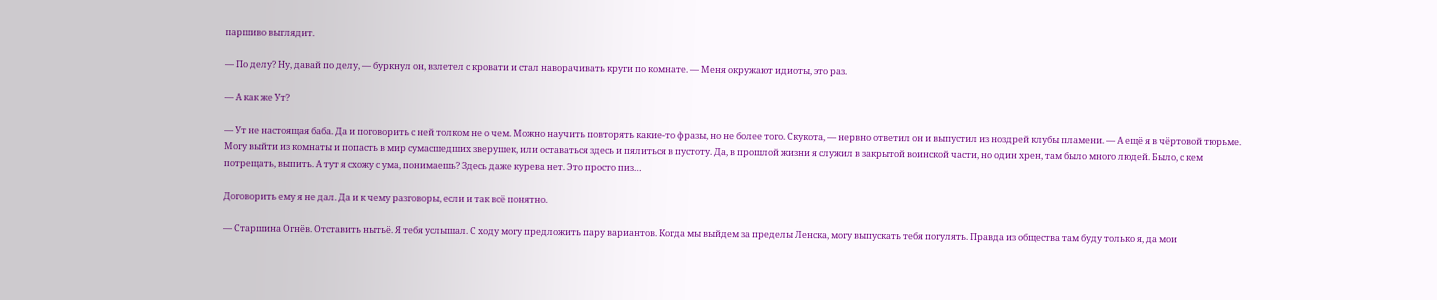паршиво выглядит.

— По делу? Ну, давай по делу, — буркнул он, взлетел с кровати и стал наворачивать круги по комнате. — Меня окружают идиоты, это раз.

— А как же Ут?

— Ут не настоящая баба. Да и поговорить с ней толком не о чем. Можно научить повторять какие-то фразы, но не более того. Скукота, — нервно ответил он и выпустил из ноздрей клубы пламени. — А ещё я в чёртовой тюрьме. Могу выйти из комнаты и попасть в мир сумасшедших зверушек, или оставаться здесь и пялиться в пустоту. Да, в прошлой жизни я служил в закрытой воинской части, но один хрен, там было много людей. Было, с кем потрещать, выпить. А тут я схожу с ума, понимаешь? Здесь даже курева нет. Это просто пиз…

Договорить ему я не дал. Да и к чему разговоры, если и так всё понятно.

— Старшина Огнёв. Отставить нытьё. Я тебя услышал. С ходу могу предложить пару вариантов. Когда мы выйдем за пределы Ленска, могу выпускать тебя погулять. Правда из общества там буду только я, да мои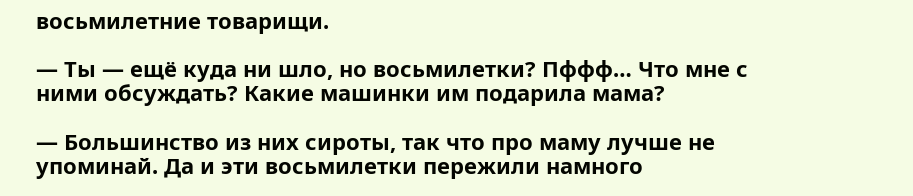восьмилетние товарищи.

— Ты — ещё куда ни шло, но восьмилетки? Пффф… Что мне с ними обсуждать? Какие машинки им подарила мама?

— Большинство из них сироты, так что про маму лучше не упоминай. Да и эти восьмилетки пережили намного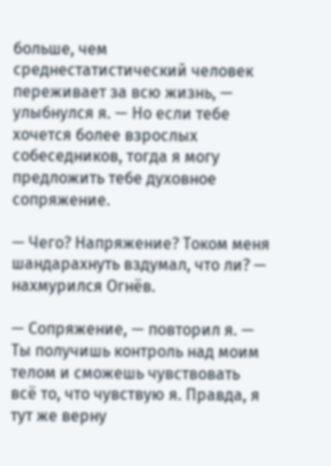больше, чем среднестатистический человек переживает за всю жизнь, — улыбнулся я. — Но если тебе хочется более взрослых собеседников, тогда я могу предложить тебе духовное сопряжение.

— Чего? Напряжение? Током меня шандарахнуть вздумал, что ли? — нахмурился Огнёв.

— Сопряжение, — повторил я. — Ты получишь контроль над моим телом и сможешь чувствовать всё то, что чувствую я. Правда, я тут же верну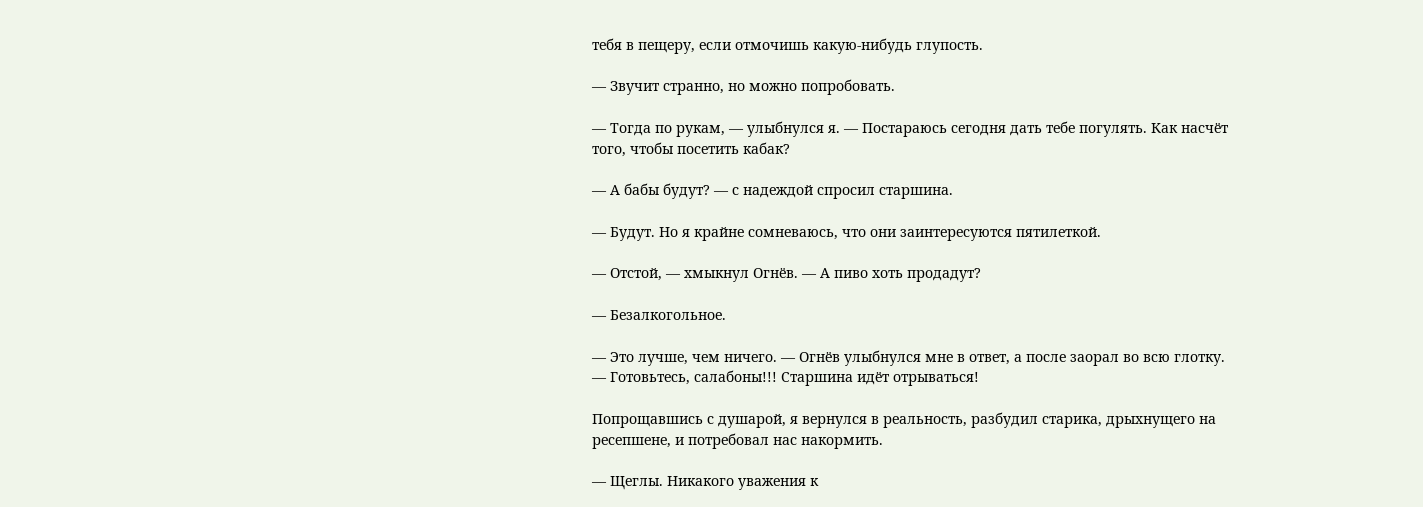тебя в пещеру, если отмочишь какую-нибудь глупость.

— Звучит странно, но можно попробовать.

— Тогда по рукам, — улыбнулся я. — Постараюсь сегодня дать тебе погулять. Как насчёт того, чтобы посетить кабак?

— А бабы будут? — с надеждой спросил старшина.

— Будут. Но я крайне сомневаюсь, что они заинтересуются пятилеткой.

— Отстой, — хмыкнул Огнёв. — А пиво хоть продадут?

— Безалкогольное.

— Это лучше, чем ничего. — Огнёв улыбнулся мне в ответ, а после заорал во всю глотку. — Готовьтесь, салабоны!!! Старшина идёт отрываться!

Попрощавшись с душарой, я вернулся в реальность, разбудил старика, дрыхнущего на ресепшене, и потребовал нас накормить.

— Щеглы. Никакого уважения к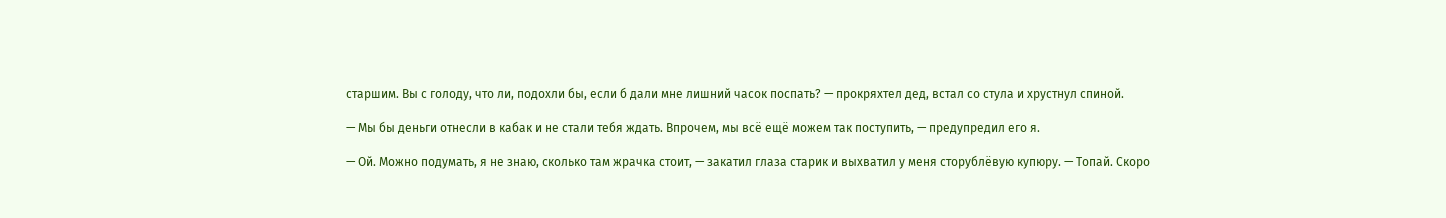старшим. Вы с голоду, что ли, подохли бы, если б дали мне лишний часок поспать? — прокряхтел дед, встал со стула и хрустнул спиной.

— Мы бы деньги отнесли в кабак и не стали тебя ждать. Впрочем, мы всё ещё можем так поступить, — предупредил его я.

— Ой. Можно подумать, я не знаю, сколько там жрачка стоит, — закатил глаза старик и выхватил у меня сторублёвую купюру. — Топай. Скоро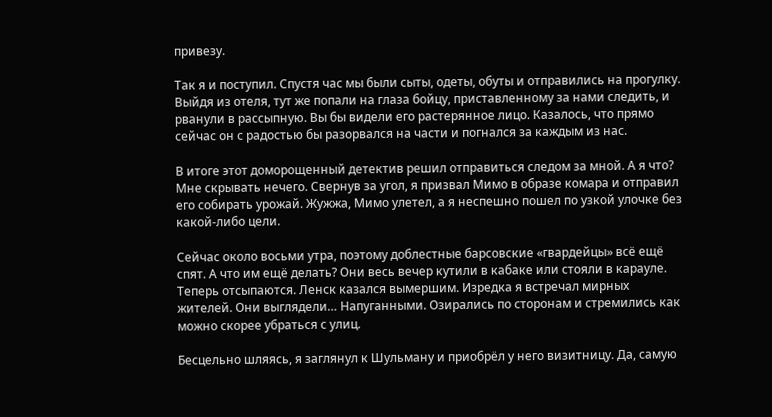привезу.

Так я и поступил. Спустя час мы были сыты, одеты, обуты и отправились на прогулку. Выйдя из отеля, тут же попали на глаза бойцу, приставленному за нами следить, и рванули в рассыпную. Вы бы видели его растерянное лицо. Казалось, что прямо сейчас он с радостью бы разорвался на части и погнался за каждым из нас.

В итоге этот доморощенный детектив решил отправиться следом за мной. А я что? Мне скрывать нечего. Свернув за угол, я призвал Мимо в образе комара и отправил его собирать урожай. Жужжа, Мимо улетел, а я неспешно пошел по узкой улочке без какой-либо цели.

Сейчас около восьми утра, поэтому доблестные барсовские «гвардейцы» всё ещё спят. А что им ещё делать? Они весь вечер кутили в кабаке или стояли в карауле. Теперь отсыпаются. Ленск казался вымершим. Изредка я встречал мирных жителей. Они выглядели… Напуганными. Озирались по сторонам и стремились как можно скорее убраться с улиц.

Бесцельно шляясь, я заглянул к Шульману и приобрёл у него визитницу. Да, самую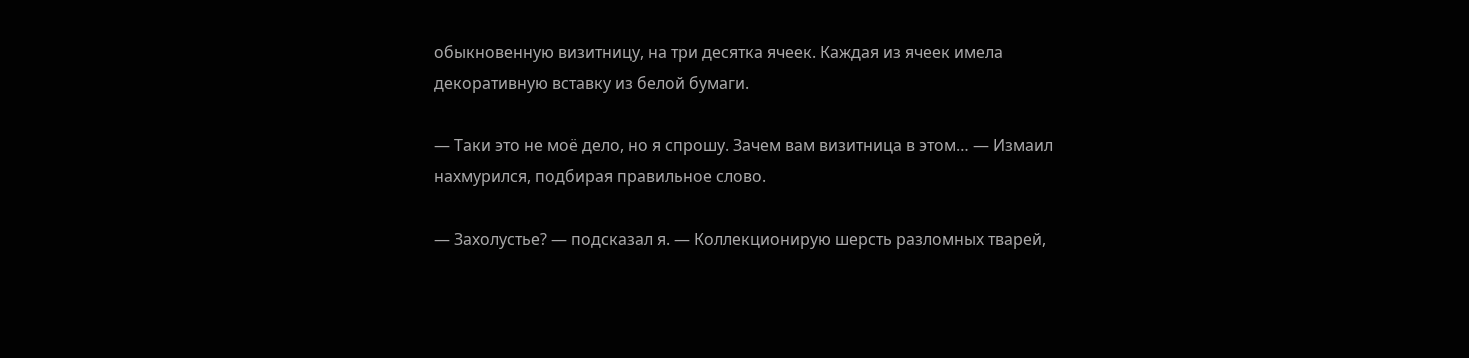обыкновенную визитницу, на три десятка ячеек. Каждая из ячеек имела декоративную вставку из белой бумаги.

— Таки это не моё дело, но я спрошу. Зачем вам визитница в этом… — Измаил нахмурился, подбирая правильное слово.

— Захолустье? — подсказал я. — Коллекционирую шерсть разломных тварей,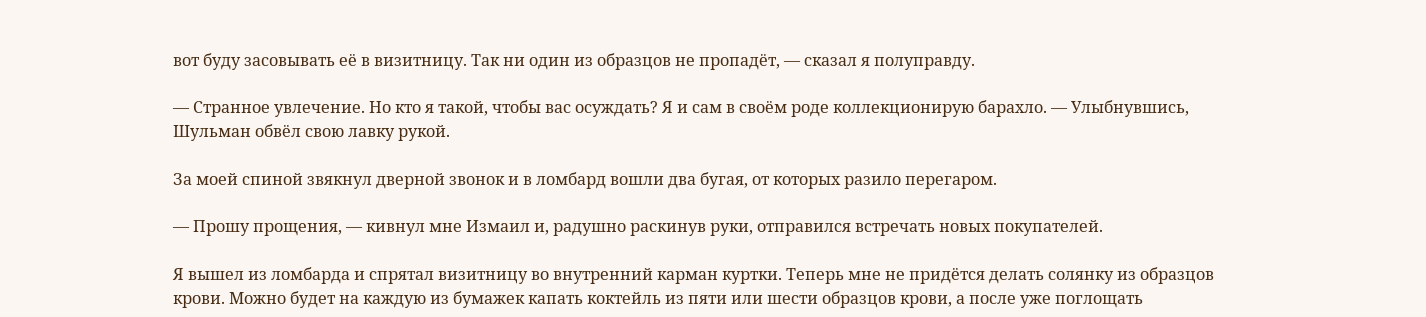вот буду засовывать её в визитницу. Так ни один из образцов не пропадёт, — сказал я полуправду.

— Странное увлечение. Но кто я такой, чтобы вас осуждать? Я и сам в своём роде коллекционирую барахло. — Улыбнувшись, Шульман обвёл свою лавку рукой.

За моей спиной звякнул дверной звонок и в ломбард вошли два бугая, от которых разило перегаром.

— Прошу прощения, — кивнул мне Измаил и, радушно раскинув руки, отправился встречать новых покупателей.

Я вышел из ломбарда и спрятал визитницу во внутренний карман куртки. Теперь мне не придётся делать солянку из образцов крови. Можно будет на каждую из бумажек капать коктейль из пяти или шести образцов крови, а после уже поглощать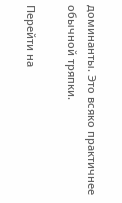доминанты. Это всяко практичнее обычной тряпки.

Перейти на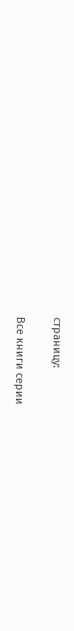страницу:

Все книги серии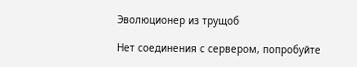Эволюционер из трущоб

Нет соединения с сервером, попробуйте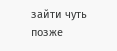зайти чуть позже